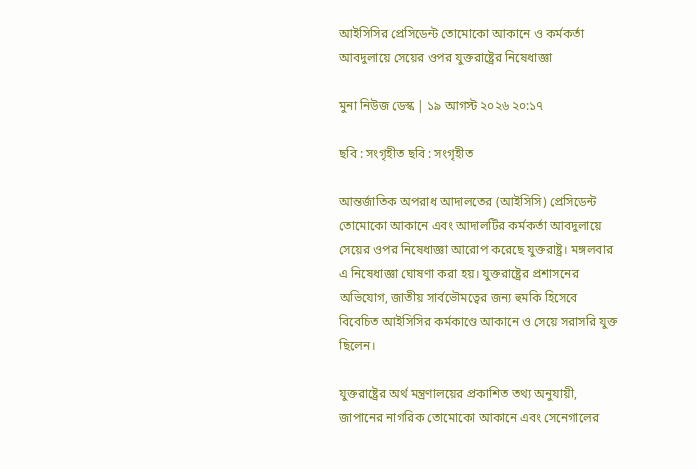আইসিসির প্রেসিডেন্ট তোমোকো আকানে ও কর্মকর্তা আবদুলায়ে সেয়ের ওপর যুক্তরাষ্ট্রের নিষেধাজ্ঞা

মুনা নিউজ ডেস্ক | ১৯ আগস্ট ২০২৬ ২০:১৭

ছবি : সংগৃহীত ছবি : সংগৃহীত

আন্তর্জাতিক অপরাধ আদালতের (আইসিসি) প্রেসিডেন্ট তোমোকো আকানে এবং আদালটির কর্মকর্তা আবদুলায়ে সেয়ের ওপর নিষেধাজ্ঞা আরোপ করেছে যুক্তরাষ্ট্র। মঙ্গলবার এ নিষেধাজ্ঞা ঘোষণা করা হয়। যুক্তরাষ্ট্রের প্রশাসনের অভিযোগ, জাতীয় সার্বভৌমত্বের জন্য হুমকি হিসেবে বিবেচিত আইসিসির কর্মকাণ্ডে আকানে ও সেয়ে সরাসরি যুক্ত ছিলেন।

যুক্তরাষ্ট্রের অর্থ মন্ত্রণালয়ের প্রকাশিত তথ্য অনুযায়ী, জাপানের নাগরিক তোমোকো আকানে এবং সেনেগালের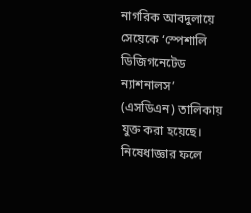নাগরিক আবদুলায়ে সেয়েকে ‘স্পেশালি ডিজিগনেটেড ন্যাশনালস’ (এসডিএন) তালিকায় যুক্ত করা হয়েছে। নিষেধাজ্ঞার ফলে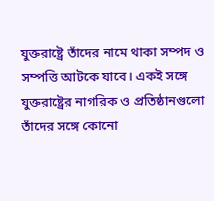যুক্তরাষ্ট্রে তাঁদের নামে থাকা সম্পদ ও সম্পত্তি আটকে যাবে। একই সঙ্গে যুক্তরাষ্ট্রের নাগরিক ও প্রতিষ্ঠানগুলো তাঁদের সঙ্গে কোনো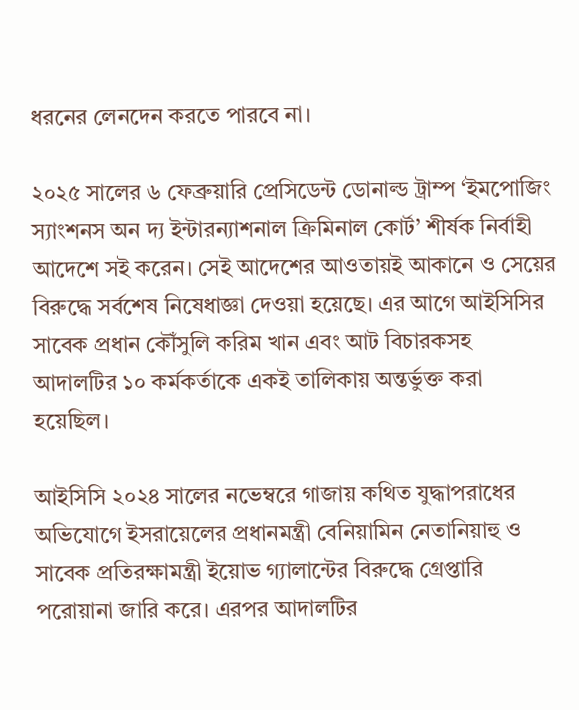ধরনের লেনদেন করতে পারবে না।

২০২৫ সালের ৬ ফেব্রুয়ারি প্রেসিডেন্ট ডোনাল্ড ট্রাম্প ‘ইমপোজিং স্যাংশনস অন দ্য ইন্টারন্যাশনাল ক্রিমিনাল কোর্ট’ শীর্ষক নির্বাহী আদেশে সই করেন। সেই আদেশের আওতায়ই আকানে ও সেয়ের বিরুদ্ধে সর্বশেষ নিষেধাজ্ঞা দেওয়া হয়েছে। এর আগে আইসিসির সাবেক প্রধান কৌঁসুলি করিম খান এবং আট বিচারকসহ আদালটির ১০ কর্মকর্তাকে একই তালিকায় অন্তর্ভুক্ত করা হয়েছিল।

আইসিসি ২০২৪ সালের নভেম্বরে গাজায় কথিত যুদ্ধাপরাধের অভিযোগে ইসরায়েলের প্রধানমন্ত্রী বেনিয়ামিন নেতানিয়াহু ও সাবেক প্রতিরক্ষামন্ত্রী ইয়োভ গ্যালান্টের বিরুদ্ধে গ্রেপ্তারি পরোয়ানা জারি করে। এরপর আদালটির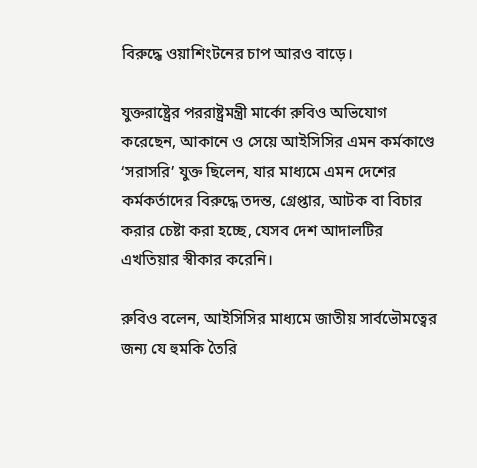বিরুদ্ধে ওয়াশিংটনের চাপ আরও বাড়ে।

যুক্তরাষ্ট্রের পররাষ্ট্রমন্ত্রী মার্কো রুবিও অভিযোগ করেছেন, আকানে ও সেয়ে আইসিসির এমন কর্মকাণ্ডে ‘সরাসরি’ যুক্ত ছিলেন, যার মাধ্যমে এমন দেশের কর্মকর্তাদের বিরুদ্ধে তদন্ত, গ্রেপ্তার, আটক বা বিচার করার চেষ্টা করা হচ্ছে, যেসব দেশ আদালটির এখতিয়ার স্বীকার করেনি।

রুবিও বলেন, আইসিসির মাধ্যমে জাতীয় সার্বভৌমত্বের জন্য যে হুমকি তৈরি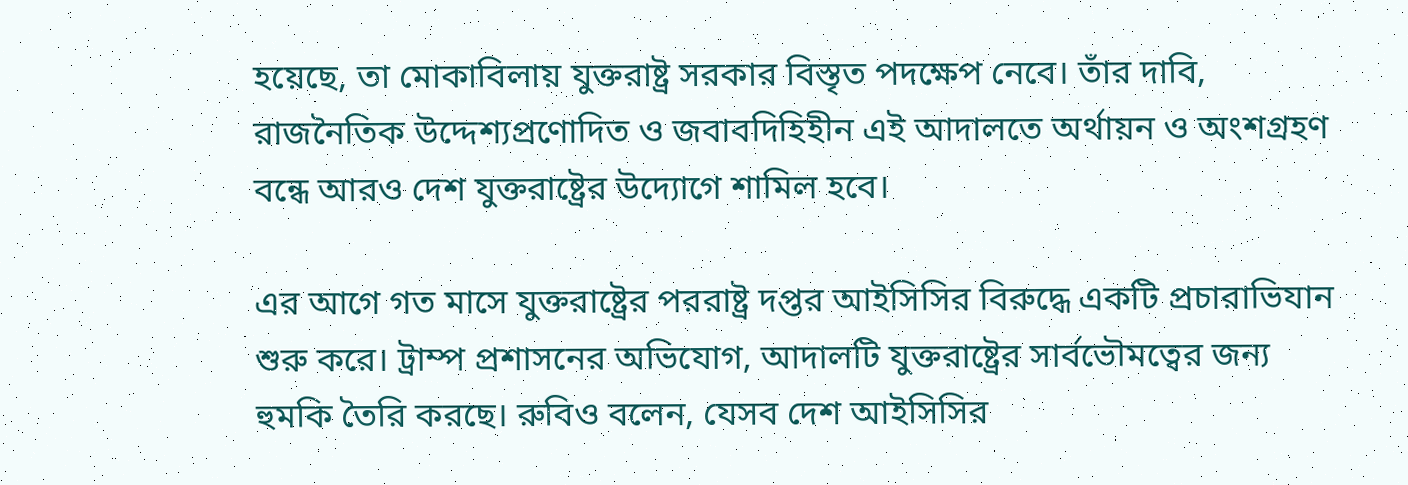হয়েছে, তা মোকাবিলায় যুক্তরাষ্ট্র সরকার বিস্তৃত পদক্ষেপ নেবে। তাঁর দাবি, রাজনৈতিক উদ্দেশ্যপ্রণোদিত ও জবাবদিহিহীন এই আদালতে অর্থায়ন ও অংশগ্রহণ বন্ধে আরও দেশ যুক্তরাষ্ট্রের উদ্যোগে শামিল হবে।

এর আগে গত মাসে যুক্তরাষ্ট্রের পররাষ্ট্র দপ্তর আইসিসির বিরুদ্ধে একটি প্রচারাভিযান শুরু করে। ট্রাম্প প্রশাসনের অভিযোগ, আদালটি যুক্তরাষ্ট্রের সার্বভৌমত্বের জন্য হুমকি তৈরি করছে। রুবিও বলেন, যেসব দেশ আইসিসির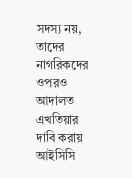সদস্য নয়, তাদের নাগরিকদের ওপরও আদালত এখতিয়ার দাবি করায় আইসিসি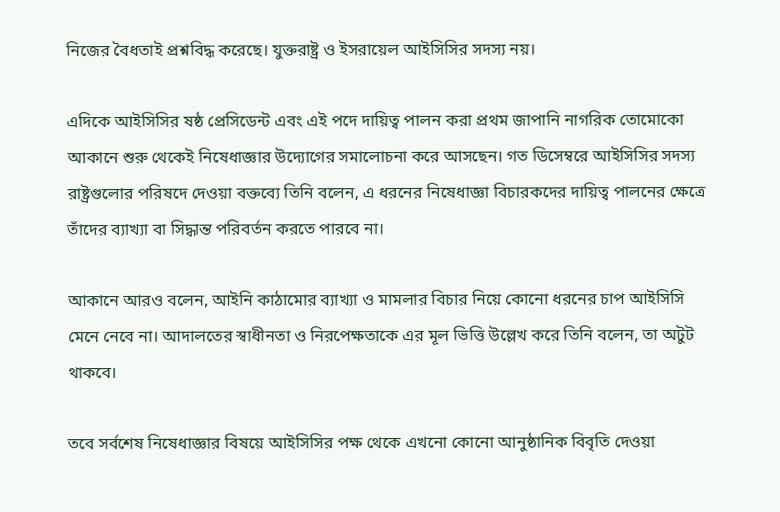নিজের বৈধতাই প্রশ্নবিদ্ধ করেছে। যুক্তরাষ্ট্র ও ইসরায়েল আইসিসির সদস্য নয়।

এদিকে আইসিসির ষষ্ঠ প্রেসিডেন্ট এবং এই পদে দায়িত্ব পালন করা প্রথম জাপানি নাগরিক তোমোকো আকানে শুরু থেকেই নিষেধাজ্ঞার উদ্যোগের সমালোচনা করে আসছেন। গত ডিসেম্বরে আইসিসির সদস্য রাষ্ট্রগুলোর পরিষদে দেওয়া বক্তব্যে তিনি বলেন, এ ধরনের নিষেধাজ্ঞা বিচারকদের দায়িত্ব পালনের ক্ষেত্রে তাঁদের ব্যাখ্যা বা সিদ্ধান্ত পরিবর্তন করতে পারবে না।

আকানে আরও বলেন, আইনি কাঠামোর ব্যাখ্যা ও মামলার বিচার নিয়ে কোনো ধরনের চাপ আইসিসি মেনে নেবে না। আদালতের স্বাধীনতা ও নিরপেক্ষতাকে এর মূল ভিত্তি উল্লেখ করে তিনি বলেন, তা অটুট থাকবে।

তবে সর্বশেষ নিষেধাজ্ঞার বিষয়ে আইসিসির পক্ষ থেকে এখনো কোনো আনুষ্ঠানিক বিবৃতি দেওয়া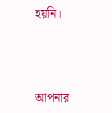হয়নি।



আপনার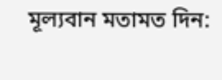মূল্যবান মতামত দিন: